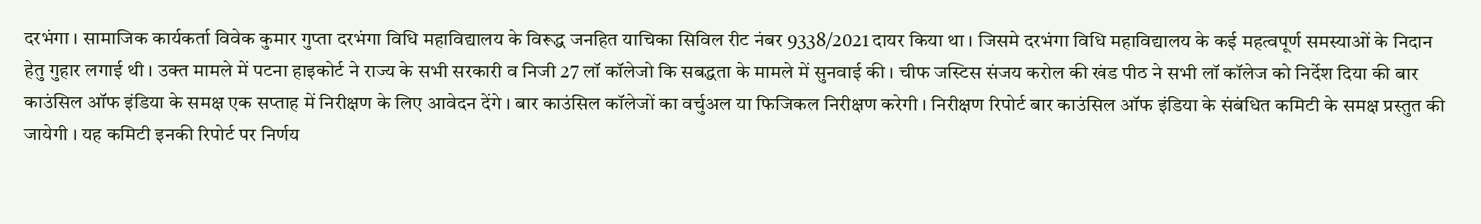दरभंगा । सामाजिक कार्यकर्ता विवेक कुमार गुप्ता दरभंगा विधि महाविद्यालय के विरूद्ध जनहित याचिका सिविल रीट नंबर 9338/2021 दायर किया था । जिसमे दरभंगा विधि महाविद्यालय के कई महत्वपूर्ण समस्याओं के निदान हेतु गुहार लगाई थी । उक्त मामले में पटना हाइकोर्ट ने राज्य के सभी सरकारी व निजी 27 लॉ कॉलेजो कि सबद्धता के मामले में सुनवाई की । चीफ जस्टिस संजय करोल की खंड पीठ ने सभी लॉ कॉलेज को निर्देश दिया की बार काउंसिल ऑफ इंडिया के समक्ष एक सप्ताह में निरीक्षण के लिए आवेदन देंगे । बार काउंसिल कॉलेजों का वर्चुअल या फिजिकल निरीक्षण करेगी । निरीक्षण रिपोर्ट बार काउंसिल ऑफ इंडिया के संबंधित कमिटी के समक्ष प्रस्तुत की जायेगी । यह कमिटी इनकी रिपोर्ट पर निर्णय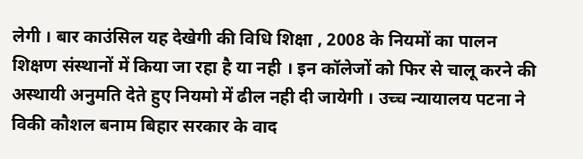लेगी । बार काउंसिल यह देखेगी की विधि शिक्षा , 2008 के नियमों का पालन शिक्षण संस्थानों में किया जा रहा है या नही । इन कॉलेजों को फिर से चालू करने की अस्थायी अनुमति देते हुए नियमो में ढील नही दी जायेगी । उच्च न्यायालय पटना ने विकी कौशल बनाम बिहार सरकार के वाद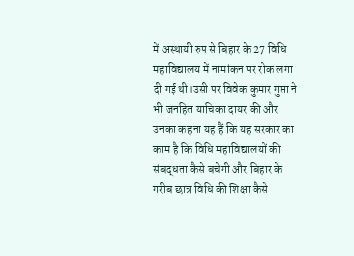में अस्थायी रुप से बिहार के 27 विधि महाविद्यालय में नामांकन पर रोक लगा दी गई थी।उसी पर विवेक कुमार गुप्ता ने भी जनहित याचिका दायर की और उनका कहना यह हैं कि यह सरकार का काम है कि विधि महाविद्यालयों की संबद्धता कैसे बचेगी और बिहार के गरीब छात्र विधि की शिक्षा कैसे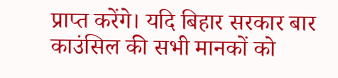प्राप्त करेंगे। यदि बिहार सरकार बार काउंसिल की सभी मानकों को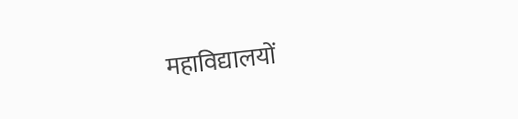महाविद्यालयों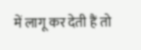में लागू कर देती हैं तो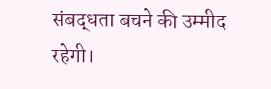संबद्धता बचने की उम्मीद रहेगी।